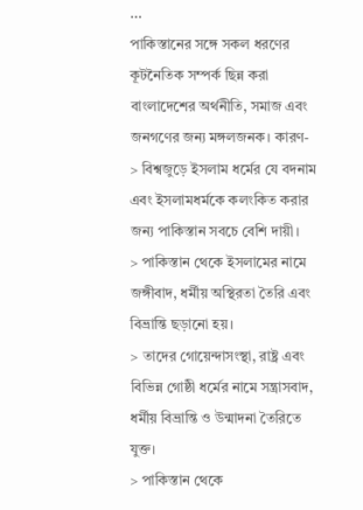...
পাকিস্তানের সঙ্গে সকল ধরণের কূটনৈতিক সম্পর্ক ছিন্ন করা বাংলাদেশের অর্থনীতি, সমাজ এবং জনগণের জন্য মঙ্গলজনক। কারণ-
> বিশ্বজুড়ে ইসলাম ধর্মের যে বদনাম এবং ইসলামধর্মকে কলংকিত করার জন্য পাকিস্তান সবচে বেশি দায়ী।
> পাকিস্তান থেকে ইসলামের নামে জঙ্গীবাদ, ধর্মীয় অস্থিরতা তৈরি এবং বিভ্রান্তি ছড়ানো হয়।
> তাদের গোয়েন্দাসংস্থা, রাষ্ট্র এবং বিভিন্ন গোষ্ঠী ধর্মের নামে সন্ত্রাসবাদ, ধর্মীয় বিভ্রান্তি ও উন্মাদনা তৈরিতে যুক্ত।
> পাকিস্তান থেকে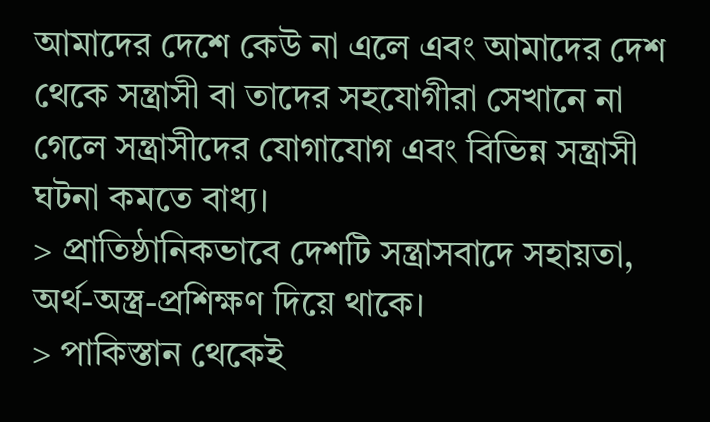আমাদের দেশে কেউ না এলে এবং আমাদের দেশ থেকে সন্ত্রাসী বা তাদের সহযোগীরা সেখানে না গেলে সন্ত্রাসীদের যোগাযোগ এবং বিভিন্ন সন্ত্রাসী ঘটনা কমতে বাধ্য।
> প্রাতিষ্ঠানিকভাবে দেশটি সন্ত্রাসবাদে সহায়তা, অর্থ-অস্ত্র-প্রশিক্ষণ দিয়ে থাকে।
> পাকিস্তান থেকেই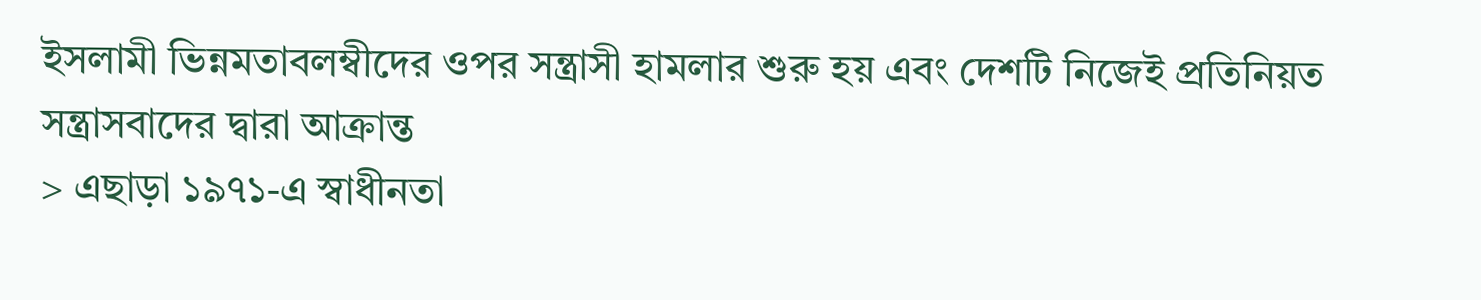ইসলামী ভিন্নমতাবলম্বীদের ওপর সন্ত্রাসী হামলার শুরু হয় এবং দেশটি নিজেই প্রতিনিয়ত সন্ত্রাসবাদের দ্বারা আক্রান্ত
> এছাড়া ১৯৭১-এ স্বাধীনতা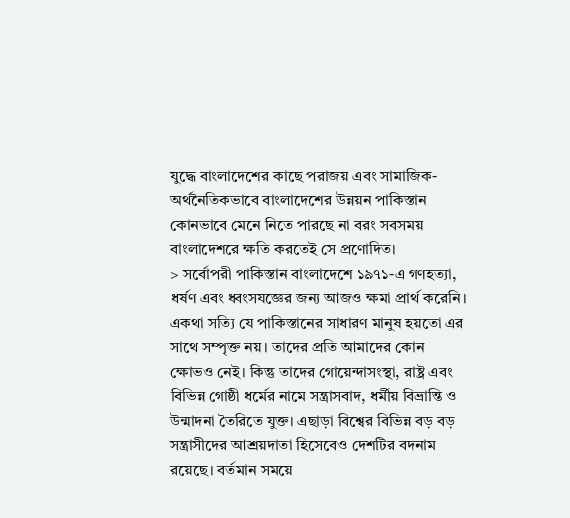যুদ্ধে বাংলাদেশের কাছে পরাজয় এবং সামাজিক-অর্থনৈতিকভাবে বাংলাদেশের উন্নয়ন পাকিস্তান কোনভাবে মেনে নিতে পারছে না বরং সবসময় বাংলাদেশরে ক্ষতি করতেই সে প্রণোদিত।
> সর্বোপরী পাকিস্তান বাংলাদেশে ১৯৭১-এ গণহত্যা, ধর্ষণ এবং ধ্বংসযজ্ঞের জন্য আজও ক্ষমা প্রার্থ করেনি।
একথা সত্যি যে পাকিস্তানের সাধারণ মানুষ হয়তো এর সাথে সম্পৃক্ত নয়। তাদের প্রতি আমাদের কোন ক্ষোভও নেই। কিন্তু তাদের গোয়েন্দাসংস্থা, রাষ্ট্র এবং বিভিন্ন গোষ্ঠী ধর্মের নামে সন্ত্রাসবাদ, ধর্মীয় বিভ্রান্তি ও উন্মাদনা তৈরিতে যুক্ত। এছাড়া বিশ্বের বিভিন্ন বড় বড় সন্ত্রাসীদের আশ্রয়দাতা হিসেবেও দেশটির বদনাম রয়েছে। বর্তমান সময়ে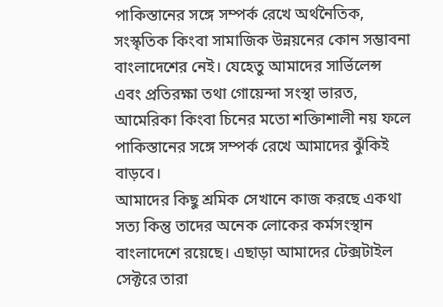পাকিস্তানের সঙ্গে সম্পর্ক রেখে অর্থনৈতিক, সংস্কৃতিক কিংবা সামাজিক উন্নয়নের কোন সম্ভাবনা বাংলাদেশের নেই। যেহেতু আমাদের সার্ভিলেন্স এবং প্রতিরক্ষা তথা গোয়েন্দা সংস্থা ভারত, আমেরিকা কিংবা চিনের মতো শক্তিাশালী নয় ফলে পাকিস্তানের সঙ্গে সম্পর্ক রেখে আমাদের ঝুঁকিই বাড়বে।
আমাদের কিছু শ্রমিক সেখানে কাজ করছে একথা সত্য কিন্তু তাদের অনেক লোকের কর্মসংস্থান বাংলাদেশে রয়েছে। এছাড়া আমাদের টেক্সটাইল সেক্টরে তারা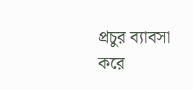প্রচুর ব্যাবসা করে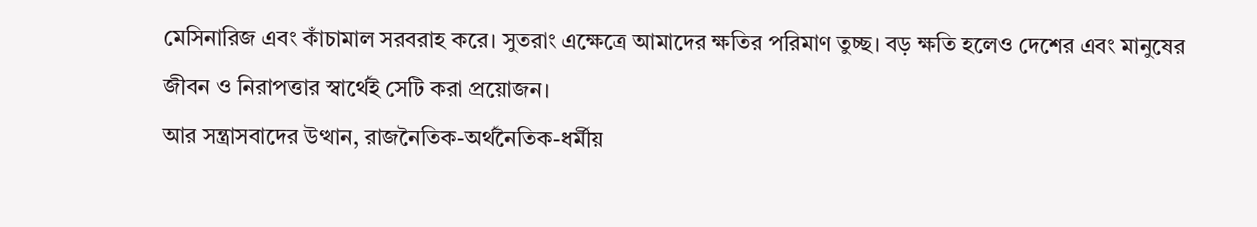মেসিনারিজ এবং কাঁচামাল সরবরাহ করে। সুতরাং এক্ষেত্রে আমাদের ক্ষতির পরিমাণ তুচ্ছ। বড় ক্ষতি হলেও দেশের এবং মানুষের জীবন ও নিরাপত্তার স্বার্থেই সেটি করা প্রয়োজন।
আর সন্ত্রাসবাদের উত্থান, রাজনৈতিক-অর্থনৈতিক-ধর্মীয়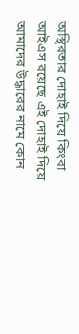অস্থিরতার দোহাই দিয়ে কিংবা আইএস রয়েছে এই দোহাই দিয়ে আমাদের উদ্ধারের নামে কোন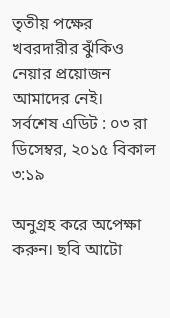তৃতীয় পক্ষের খবরদারীর ঝুঁকিও নেয়ার প্রয়োজন আমাদের নেই।
সর্বশেষ এডিট : ০৩ রা ডিসেম্বর, ২০১৫ বিকাল ৩:১৯

অনুগ্রহ করে অপেক্ষা করুন। ছবি আটো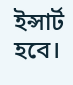ইন্সার্ট হবে।